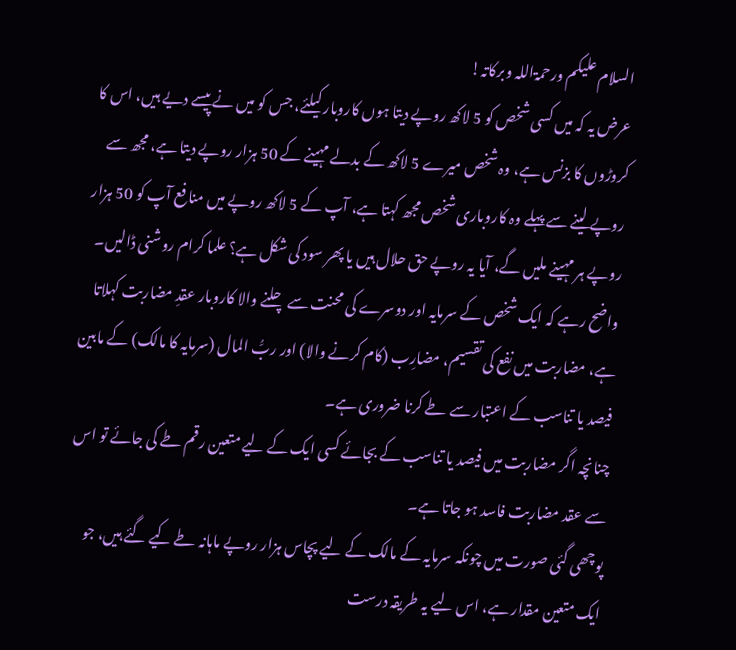السلام علیکم ورحمۃاللہ وبرکاتہ!
عرض یہ کہ میں کسی شخص کو 5 لاکھ روپے دیتا ہوں کاروبار کیلئے، جس کو میں نے پیسے دیے ہیں، اس کا کروڑوں کا بزنس ہے، وہ شخص میرے 5 لاکھ کے بدلے مہینے کے 50 ہزار روپے دیتا ہے، مجھ سے روپے لینے سے پہلے وہ کاروباری شخص مجھ کہتا ہے، آپ کے 5 لاکھ روپے میں منافع آپ کو 50 ہزار روپے ہر مہینے ملیں گے، آیا یہ روپے حق حلال ہیں یا پھر سود کی شکل ہے؟ علما کرام روشنی ڈالیں۔
واضح رہے کہ ایک شخص کے سرمایہ اور دوسرے کی محنت سے چلنے والا کاروبار عقدِ مضاربت کہلاتا ہے، مضاربت میں نفع کی تقسیم، مضارِب (کام کرنے والا) اور ربُّ المال (سرمایہ کا مالک) کے مابین فیصد یا تناسب کے اعتبار سے طے کرنا ضروری ہے۔
چنانچہ اگر مضاربت میں فیصد یا تناسب کے بجائے کسی ایک کے لیے متعین رقم طے کی جائے تو اس سے عقد مضاربت فاسد ہو جاتا ہے۔
پوچھی گئی صورت میں چونکہ سرمایہ کے مالک کے لیے پچاس ہزار روپے ماہانہ طے کیے گئے ہیں، جو ایک متعین مقدار ہے، اس لیے یہ طریقہ درست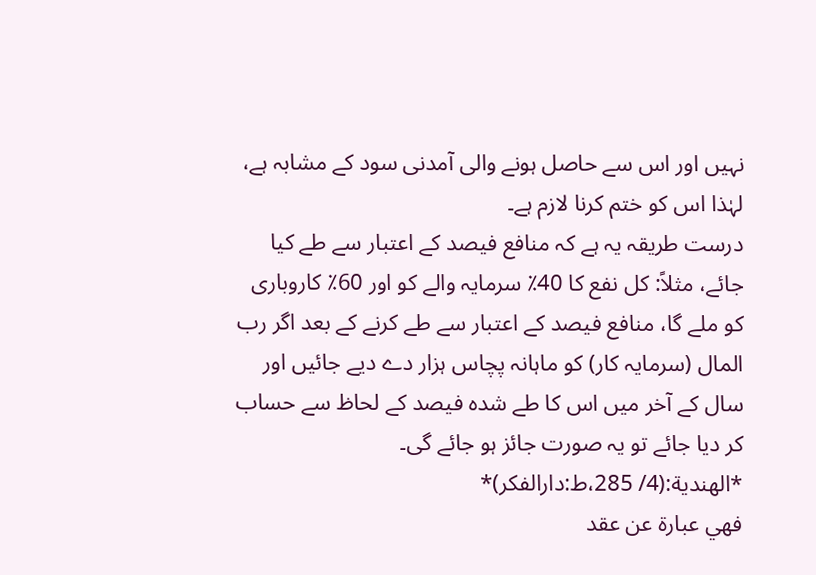نہیں اور اس سے حاصل ہونے والی آمدنی سود کے مشابہ ہے، لہٰذا اس کو ختم کرنا لازم ہے۔
درست طریقہ یہ ہے کہ منافع فیصد کے اعتبار سے طے کیا جائے، مثلاً: کل نفع کا 40٪ سرمایہ والے کو اور 60٪ کاروباری کو ملے گا، منافع فیصد کے اعتبار سے طے کرنے کے بعد اگر رب المال (سرمایہ کار) کو ماہانہ پچاس ہزار دے دیے جائیں اور سال کے آخر میں اس کا طے شدہ فیصد کے لحاظ سے حساب کر دیا جائے تو یہ صورت جائز ہو جائے گی۔
*الهندية:(4/ 285،ط:دارالفکر)*
فهي عبارة عن عقد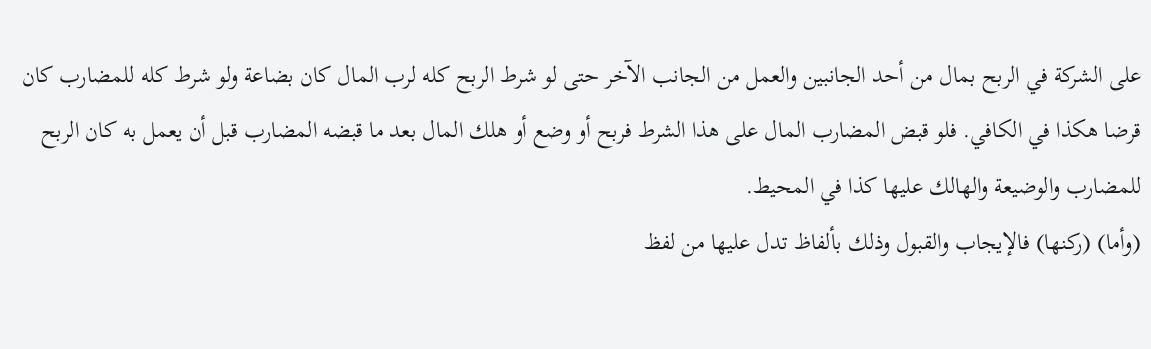على الشركة في الربح بمال من أحد الجانبين والعمل من الجانب الآخر حتى لو شرط الربح كله لرب المال كان بضاعة ولو شرط كله للمضارب كان قرضا هكذا في الكافي. فلو قبض المضارب المال على هذا الشرط فربح أو وضع أو هلك المال بعد ما قبضه المضارب قبل أن يعمل به كان الربح للمضارب والوضيعة والهالك عليها كذا في المحيط.
(وأما) (ركنها) فالإيجاب والقبول وذلك بألفاظ تدل عليها من لفظ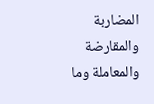المضاربة والمقارضة والمعاملة وما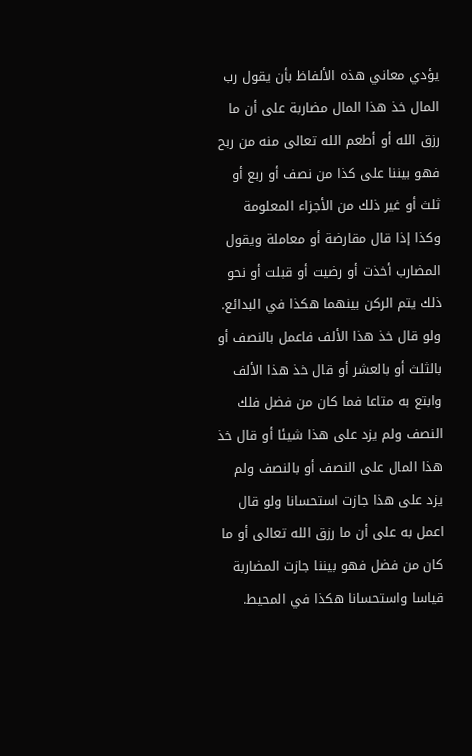يؤدي معاني هذه الألفاظ بأن يقول رب المال خذ هذا المال مضاربة على أن ما رزق الله أو أطعم الله تعالى منه من ربح فهو بيننا على كذا من نصف أو ربع أو ثلث أو غير ذلك من الأجزاء المعلومة وكذا إذا قال مقارضة أو معاملة ويقول المضارب أخذت أو رضيت أو قبلت أو نحو ذلك يتم الركن بينهما هكذا في البدائع.
ولو قال خذ هذا الألف فاعمل بالنصف أو بالثلث أو بالعشر أو قال خذ هذا الألف وابتع به متاعا فما كان من فضل فلك النصف ولم يزد على هذا شيئا أو قال خذ هذا المال على النصف أو بالنصف ولم يزد على هذا جازت استحسانا ولو قال اعمل به على أن ما رزق الله تعالى أو ما كان من فضل فهو بيننا جازت المضاربة قياسا واستحسانا هكذا في المحيط.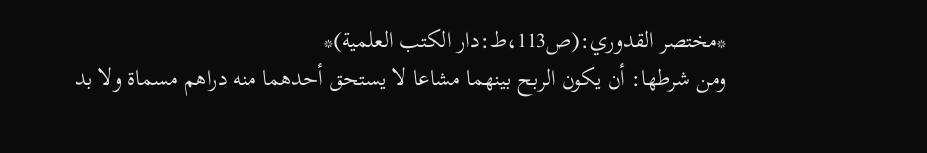*مختصر القدوري:(ص113،ط:دار الكتب العلمية)*
ومن شرطها: أن يكون الربح بينهما مشاعا لا يستحق أحدهما منه دراهم مسماة ولا بد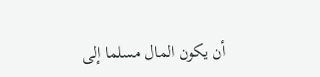أن يكون المال مسلما إلى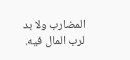المضارب ولا بد لرب المال فيه.